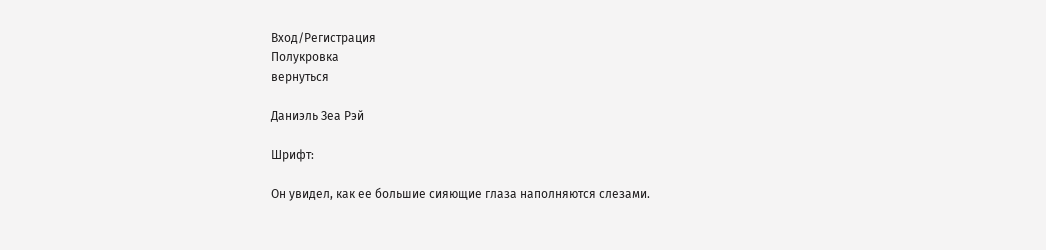Вход/Регистрация
Полукровка
вернуться

Даниэль Зеа Рэй

Шрифт:

Он увидел, как ее большие сияющие глаза наполняются слезами.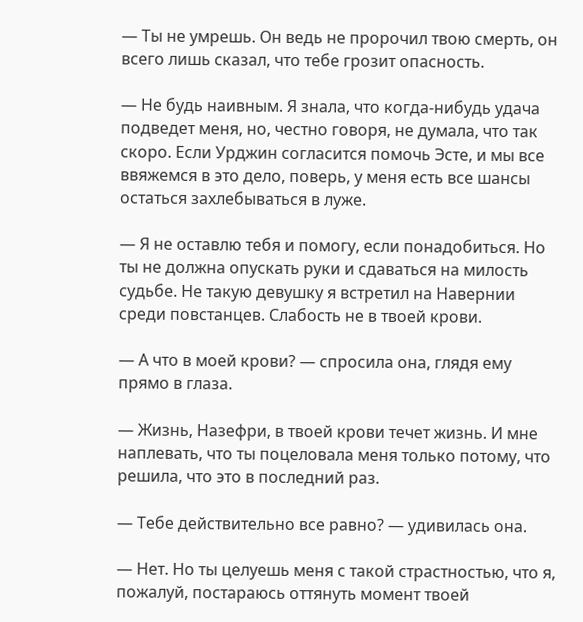— Ты не умрешь. Он ведь не пророчил твою смерть, он всего лишь сказал, что тебе грозит опасность.

— Не будь наивным. Я знала, что когда-нибудь удача подведет меня, но, честно говоря, не думала, что так скоро. Если Урджин согласится помочь Эсте, и мы все ввяжемся в это дело, поверь, у меня есть все шансы остаться захлебываться в луже.

— Я не оставлю тебя и помогу, если понадобиться. Но ты не должна опускать руки и сдаваться на милость судьбе. Не такую девушку я встретил на Навернии среди повстанцев. Слабость не в твоей крови.

— А что в моей крови? — спросила она, глядя ему прямо в глаза.

— Жизнь, Назефри, в твоей крови течет жизнь. И мне наплевать, что ты поцеловала меня только потому, что решила, что это в последний раз.

— Тебе действительно все равно? — удивилась она.

— Нет. Но ты целуешь меня с такой страстностью, что я, пожалуй, постараюсь оттянуть момент твоей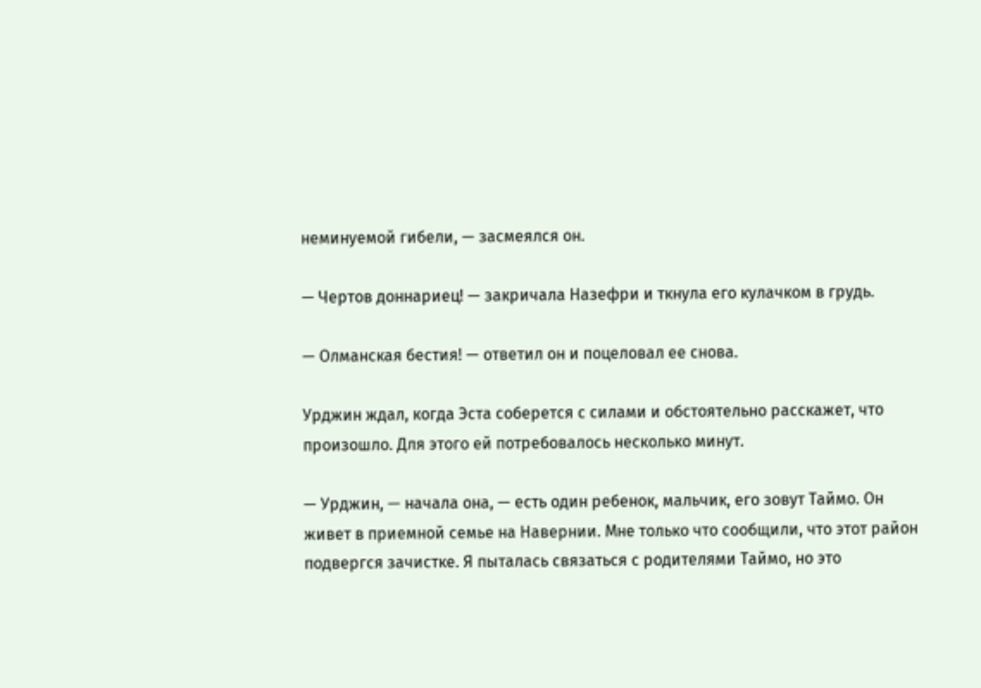неминуемой гибели, — засмеялся он.

— Чертов доннариец! — закричала Назефри и ткнула его кулачком в грудь.

— Олманская бестия! — ответил он и поцеловал ее снова.

Урджин ждал, когда Эста соберется с силами и обстоятельно расскажет, что произошло. Для этого ей потребовалось несколько минут.

— Урджин, — начала она, — есть один ребенок, мальчик, его зовут Таймо. Он живет в приемной семье на Навернии. Мне только что сообщили, что этот район подвергся зачистке. Я пыталась связаться с родителями Таймо, но это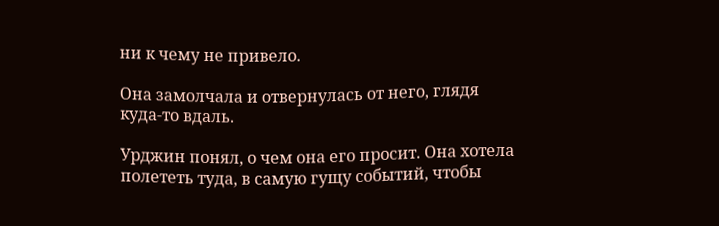ни к чему не привело.

Она замолчала и отвернулась от него, глядя куда-то вдаль.

Урджин понял, о чем она его просит. Она хотела полететь туда, в самую гущу событий, чтобы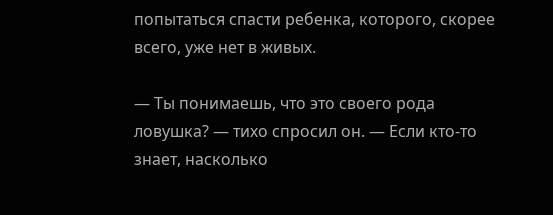попытаться спасти ребенка, которого, скорее всего, уже нет в живых.

— Ты понимаешь, что это своего рода ловушка? — тихо спросил он. — Если кто-то знает, насколько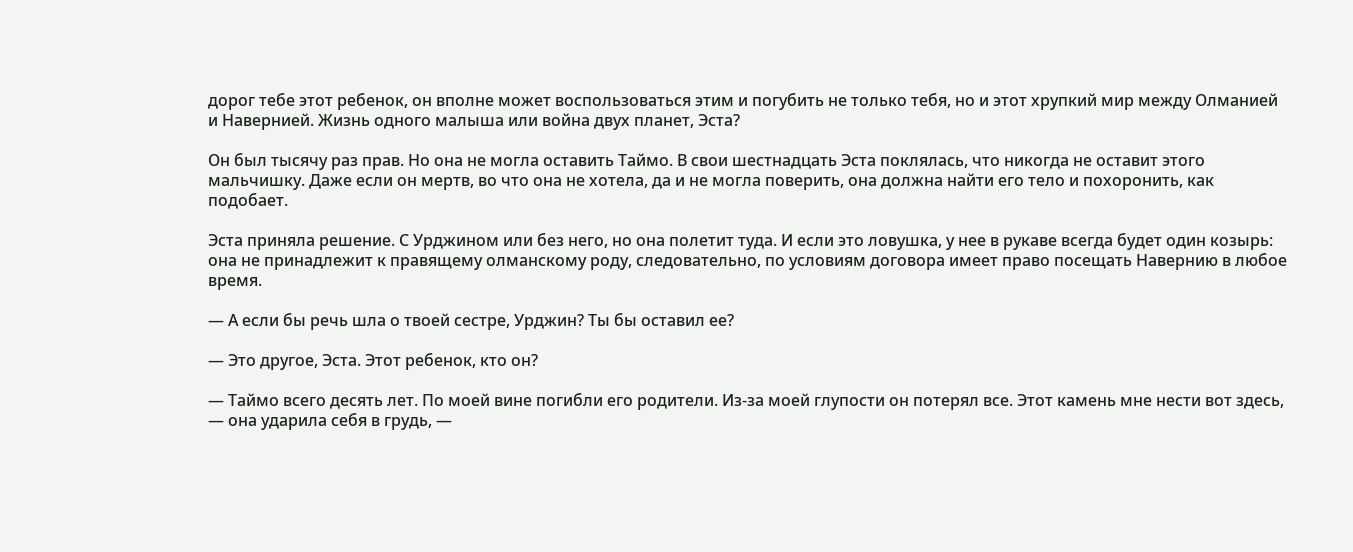дорог тебе этот ребенок, он вполне может воспользоваться этим и погубить не только тебя, но и этот хрупкий мир между Олманией и Навернией. Жизнь одного малыша или война двух планет, Эста?

Он был тысячу раз прав. Но она не могла оставить Таймо. В свои шестнадцать Эста поклялась, что никогда не оставит этого мальчишку. Даже если он мертв, во что она не хотела, да и не могла поверить, она должна найти его тело и похоронить, как подобает.

Эста приняла решение. С Урджином или без него, но она полетит туда. И если это ловушка, у нее в рукаве всегда будет один козырь: она не принадлежит к правящему олманскому роду, следовательно, по условиям договора имеет право посещать Навернию в любое время.

— А если бы речь шла о твоей сестре, Урджин? Ты бы оставил ее?

— Это другое, Эста. Этот ребенок, кто он?

— Таймо всего десять лет. По моей вине погибли его родители. Из-за моей глупости он потерял все. Этот камень мне нести вот здесь, — она ударила себя в грудь, —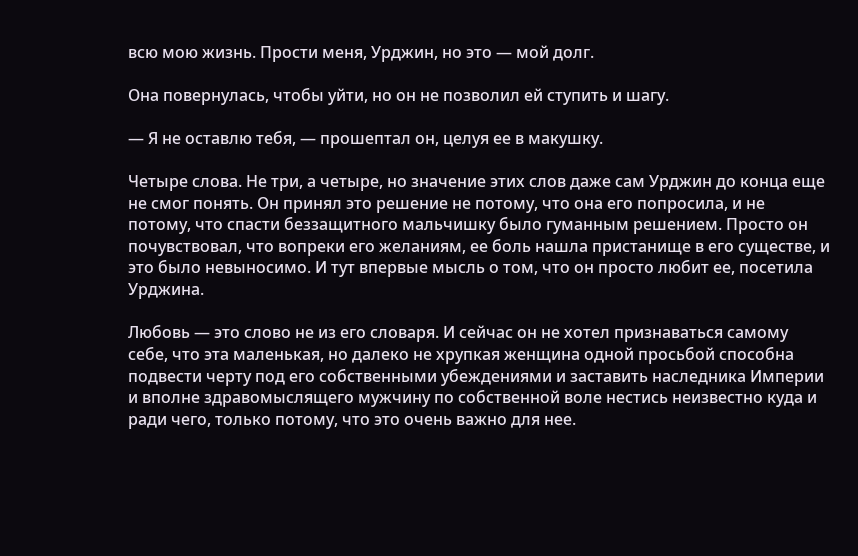всю мою жизнь. Прости меня, Урджин, но это — мой долг.

Она повернулась, чтобы уйти, но он не позволил ей ступить и шагу.

— Я не оставлю тебя, — прошептал он, целуя ее в макушку.

Четыре слова. Не три, а четыре, но значение этих слов даже сам Урджин до конца еще не смог понять. Он принял это решение не потому, что она его попросила, и не потому, что спасти беззащитного мальчишку было гуманным решением. Просто он почувствовал, что вопреки его желаниям, ее боль нашла пристанище в его существе, и это было невыносимо. И тут впервые мысль о том, что он просто любит ее, посетила Урджина.

Любовь — это слово не из его словаря. И сейчас он не хотел признаваться самому себе, что эта маленькая, но далеко не хрупкая женщина одной просьбой способна подвести черту под его собственными убеждениями и заставить наследника Империи и вполне здравомыслящего мужчину по собственной воле нестись неизвестно куда и ради чего, только потому, что это очень важно для нее.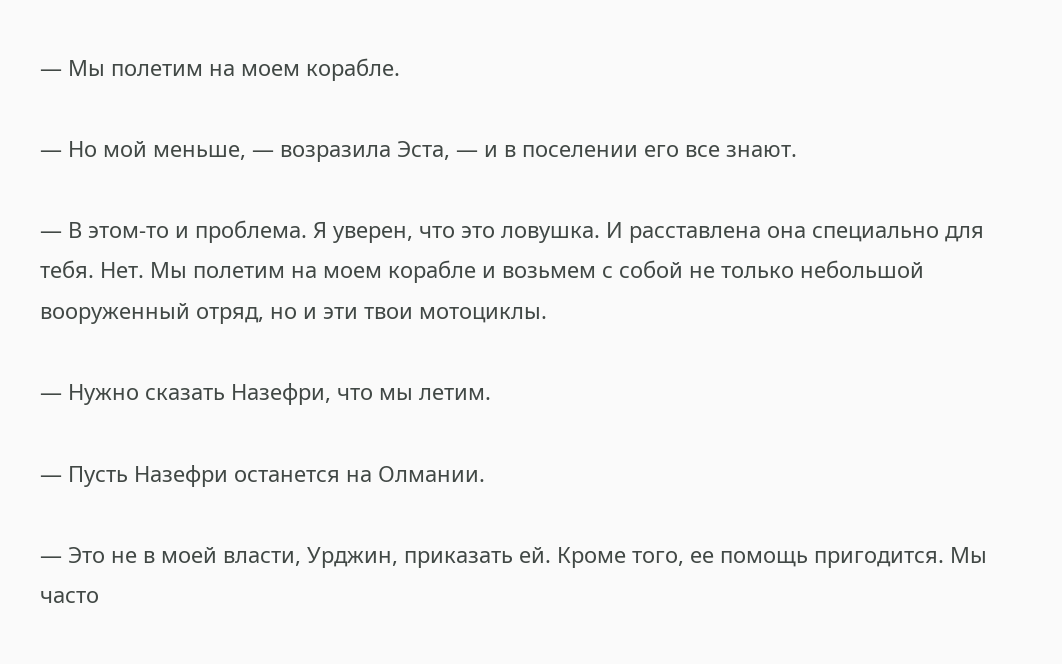— Мы полетим на моем корабле.

— Но мой меньше, — возразила Эста, — и в поселении его все знают.

— В этом-то и проблема. Я уверен, что это ловушка. И расставлена она специально для тебя. Нет. Мы полетим на моем корабле и возьмем с собой не только небольшой вооруженный отряд, но и эти твои мотоциклы.

— Нужно сказать Назефри, что мы летим.

— Пусть Назефри останется на Олмании.

— Это не в моей власти, Урджин, приказать ей. Кроме того, ее помощь пригодится. Мы часто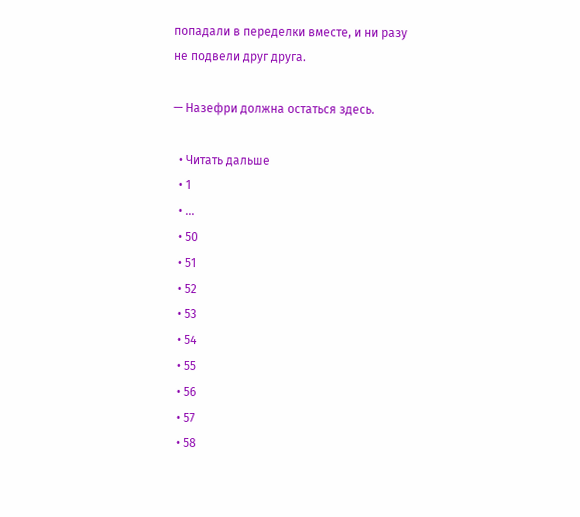попадали в переделки вместе, и ни разу не подвели друг друга.

— Назефри должна остаться здесь.

  • Читать дальше
  • 1
  • ...
  • 50
  • 51
  • 52
  • 53
  • 54
  • 55
  • 56
  • 57
  • 58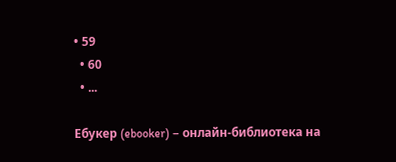• 59
  • 60
  • ...

Ебукер (ebooker) – онлайн-библиотека на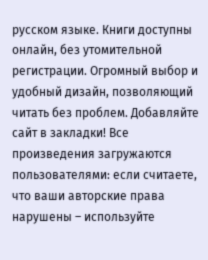русском языке. Книги доступны онлайн, без утомительной регистрации. Огромный выбор и удобный дизайн, позволяющий читать без проблем. Добавляйте сайт в закладки! Все произведения загружаются пользователями: если считаете, что ваши авторские права нарушены – используйте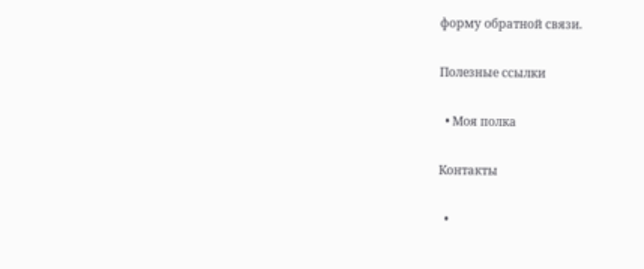форму обратной связи.

Полезные ссылки

  • Моя полка

Контакты

  •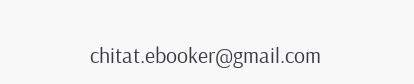chitat.ebooker@gmail.com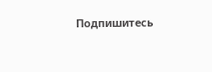Подпишитесь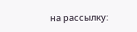на рассылку: